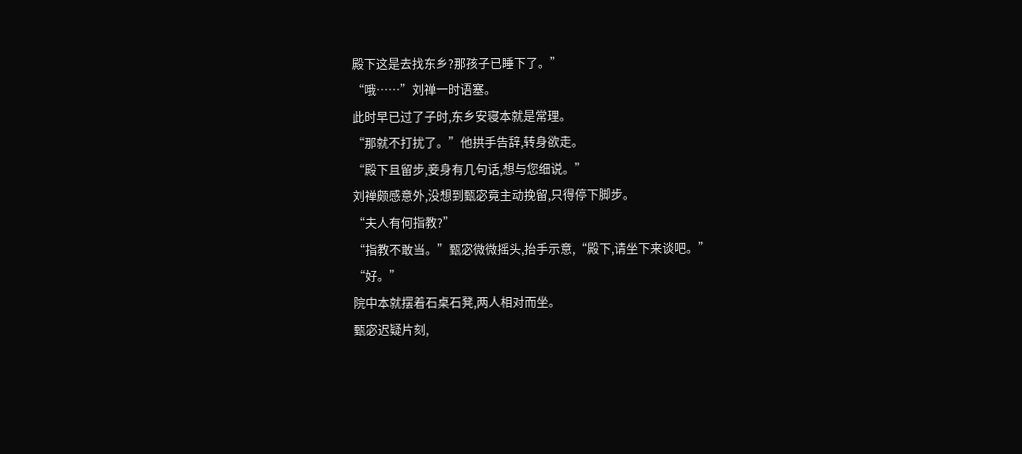殿下这是去找东乡?那孩子已睡下了。”
“哦……”刘禅一时语塞。
此时早已过了子时,东乡安寝本就是常理。
“那就不打扰了。”他拱手告辞,转身欲走。
“殿下且留步,妾身有几句话,想与您细说。”
刘禅颇感意外,没想到甄宓竟主动挽留,只得停下脚步。
“夫人有何指教?”
“指教不敢当。”甄宓微微摇头,抬手示意,“殿下,请坐下来谈吧。”
“好。”
院中本就摆着石桌石凳,两人相对而坐。
甄宓迟疑片刻,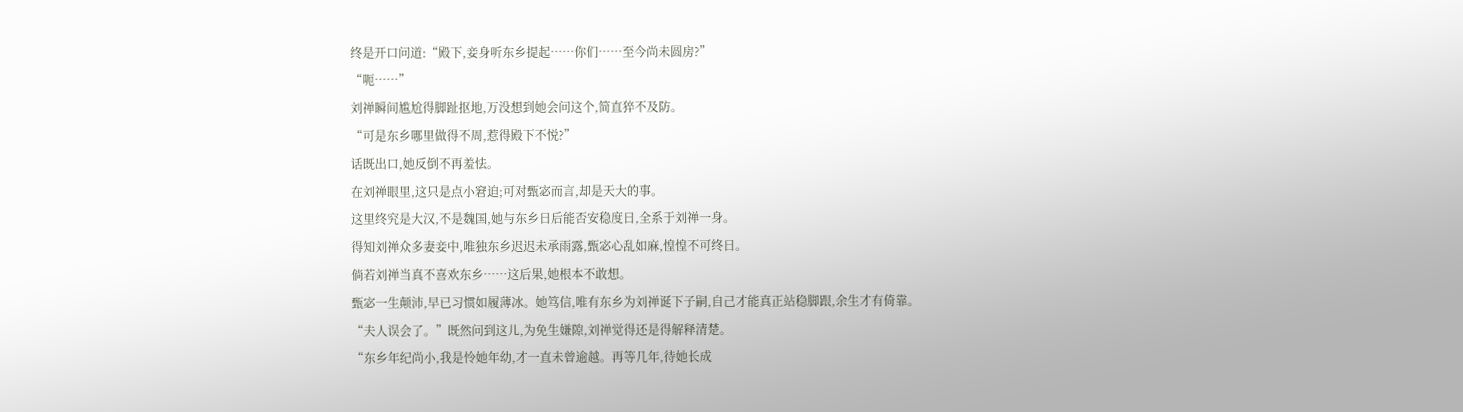终是开口问道:“殿下,妾身听东乡提起……你们……至今尚未圆房?”
“呃……”
刘禅瞬间尴尬得脚趾抠地,万没想到她会问这个,简直猝不及防。
“可是东乡哪里做得不周,惹得殿下不悦?”
话既出口,她反倒不再羞怯。
在刘禅眼里,这只是点小窘迫;可对甄宓而言,却是天大的事。
这里终究是大汉,不是魏国,她与东乡日后能否安稳度日,全系于刘禅一身。
得知刘禅众多妻妾中,唯独东乡迟迟未承雨露,甄宓心乱如麻,惶惶不可终日。
倘若刘禅当真不喜欢东乡……这后果,她根本不敢想。
甄宓一生颠沛,早已习惯如履薄冰。她笃信,唯有东乡为刘禅诞下子嗣,自己才能真正站稳脚跟,余生才有倚靠。
“夫人误会了。”既然问到这儿,为免生嫌隙,刘禅觉得还是得解释清楚。
“东乡年纪尚小,我是怜她年幼,才一直未曾逾越。再等几年,待她长成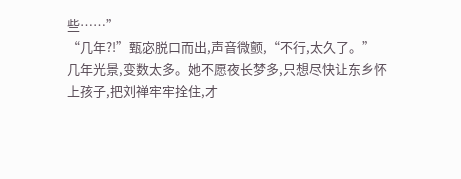些……”
“几年?!”甄宓脱口而出,声音微颤,“不行,太久了。”
几年光景,变数太多。她不愿夜长梦多,只想尽快让东乡怀上孩子,把刘禅牢牢拴住,才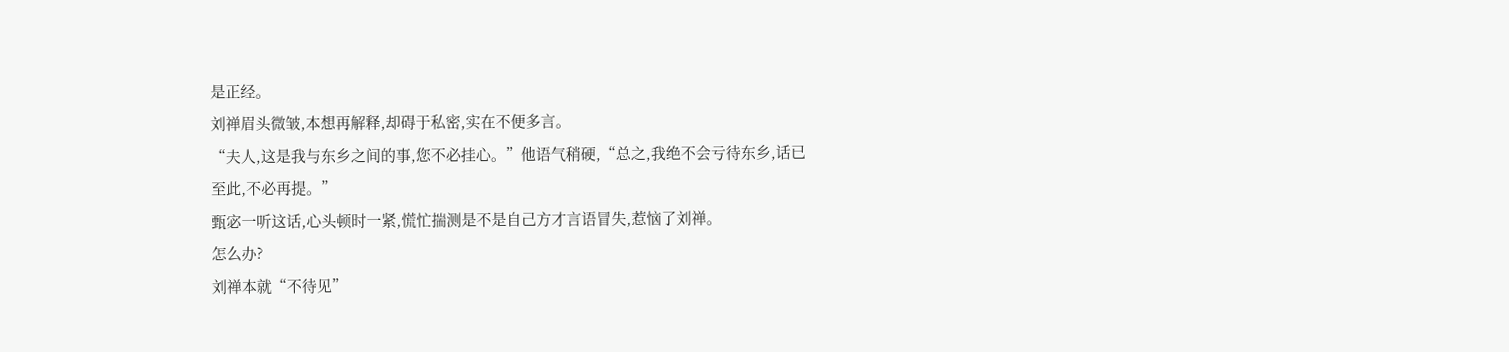是正经。
刘禅眉头微皱,本想再解释,却碍于私密,实在不便多言。
“夫人,这是我与东乡之间的事,您不必挂心。”他语气稍硬,“总之,我绝不会亏待东乡,话已至此,不必再提。”
甄宓一听这话,心头顿时一紧,慌忙揣测是不是自己方才言语冒失,惹恼了刘禅。
怎么办?
刘禅本就“不待见”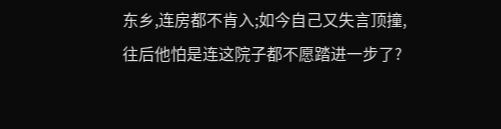东乡,连房都不肯入;如今自己又失言顶撞,往后他怕是连这院子都不愿踏进一步了?